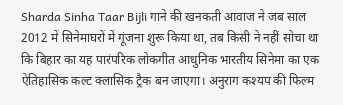Sharda Sinha Taar Bijli गाने की खनकती आवाज ने जब साल 2012 में सिनेमाघरों में गूंजना शुरू किया था, तब किसी ने नहीं सोचा था कि बिहार का यह पारंपरिक लोकगीत आधुनिक भारतीय सिनेमा का एक ऐतिहासिक कल्ट क्लासिक ट्रैक बन जाएगा। अनुराग कश्यप की फिल्म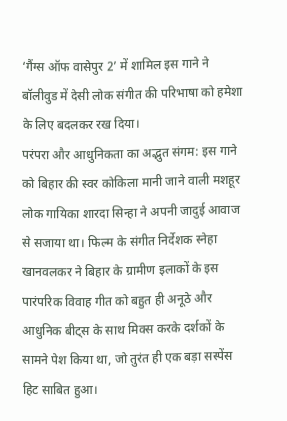‘गैंग्स ऑफ वासेपुर 2’ में शामिल इस गाने ने बॉलीवुड में देसी लोक संगीत की परिभाषा को हमेशा के लिए बदलकर रख दिया।
परंपरा और आधुनिकता का अद्भुत संगम: इस गाने को बिहार की स्वर कोकिला मानी जाने वाली मशहूर लोक गायिका शारदा सिन्हा ने अपनी जादुई आवाज से सजाया था। फिल्म के संगीत निर्देशक स्नेहा खानवलकर ने बिहार के ग्रामीण इलाकों के इस पारंपरिक विवाह गीत को बहुत ही अनूठे और आधुनिक बीट्स के साथ मिक्स करके दर्शकों के सामने पेश किया था, जो तुरंत ही एक बड़ा सस्पेंस हिट साबित हुआ।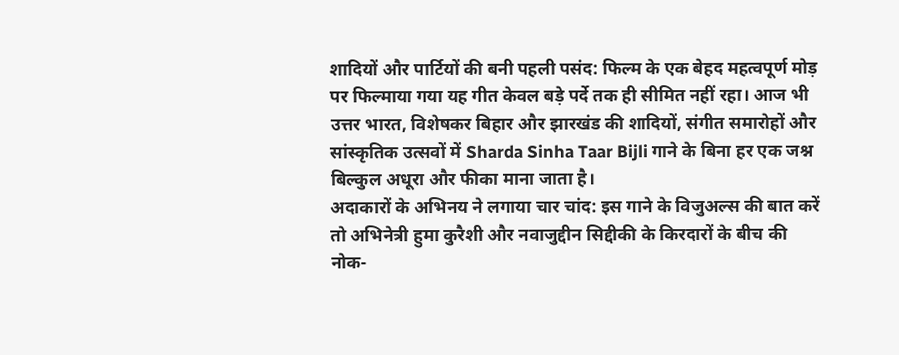शादियों और पार्टियों की बनी पहली पसंद: फिल्म के एक बेहद महत्वपूर्ण मोड़ पर फिल्माया गया यह गीत केवल बड़े पर्दे तक ही सीमित नहीं रहा। आज भी उत्तर भारत, विशेषकर बिहार और झारखंड की शादियों, संगीत समारोहों और सांस्कृतिक उत्सवों में Sharda Sinha Taar Bijli गाने के बिना हर एक जश्न बिल्कुल अधूरा और फीका माना जाता है।
अदाकारों के अभिनय ने लगाया चार चांद: इस गाने के विजुअल्स की बात करें तो अभिनेत्री हुमा कुरैशी और नवाजुद्दीन सिद्दीकी के किरदारों के बीच की नोक-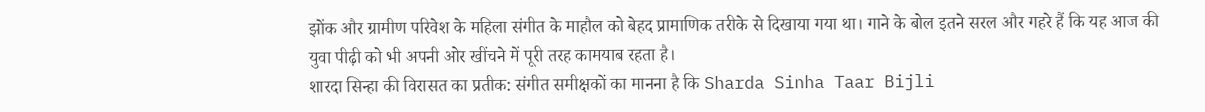झोंक और ग्रामीण परिवेश के महिला संगीत के माहौल को बेहद प्रामाणिक तरीके से दिखाया गया था। गाने के बोल इतने सरल और गहरे हैं कि यह आज की युवा पीढ़ी को भी अपनी ओर खींचने में पूरी तरह कामयाब रहता है।
शारदा सिन्हा की विरासत का प्रतीक: संगीत समीक्षकों का मानना है कि Sharda Sinha Taar Bijli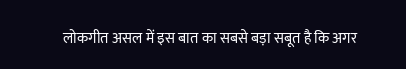लोकगीत असल में इस बात का सबसे बड़ा सबूत है कि अगर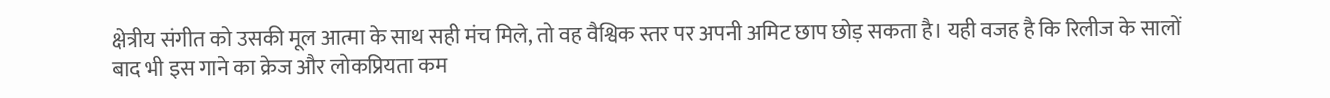क्षेत्रीय संगीत को उसकी मूल आत्मा के साथ सही मंच मिले, तो वह वैश्विक स्तर पर अपनी अमिट छाप छोड़ सकता है। यही वजह है कि रिलीज के सालों बाद भी इस गाने का क्रेज और लोकप्रियता कम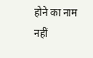होने का नाम नहीं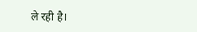ले रही है।